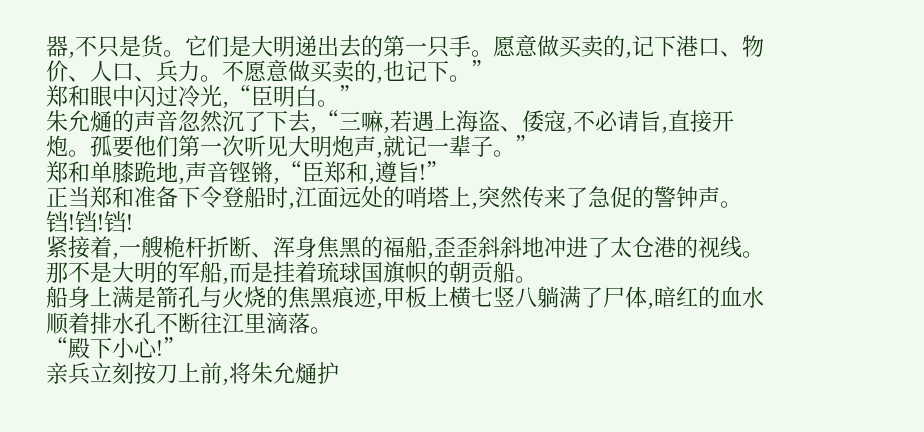器,不只是货。它们是大明递出去的第一只手。愿意做买卖的,记下港口、物价、人口、兵力。不愿意做买卖的,也记下。”
郑和眼中闪过冷光,“臣明白。”
朱允熥的声音忽然沉了下去,“三嘛,若遇上海盗、倭寇,不必请旨,直接开炮。孤要他们第一次听见大明炮声,就记一辈子。”
郑和单膝跪地,声音铿锵,“臣郑和,遵旨!”
正当郑和准备下令登船时,江面远处的哨塔上,突然传来了急促的警钟声。
铛!铛!铛!
紧接着,一艘桅杆折断、浑身焦黑的福船,歪歪斜斜地冲进了太仓港的视线。
那不是大明的军船,而是挂着琉球国旗帜的朝贡船。
船身上满是箭孔与火烧的焦黑痕迹,甲板上横七竖八躺满了尸体,暗红的血水顺着排水孔不断往江里滴落。
“殿下小心!”
亲兵立刻按刀上前,将朱允熥护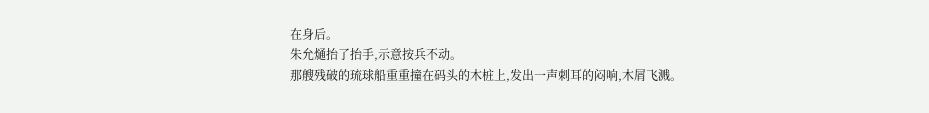在身后。
朱允熥抬了抬手,示意按兵不动。
那艘残破的琉球船重重撞在码头的木桩上,发出一声刺耳的闷响,木屑飞溅。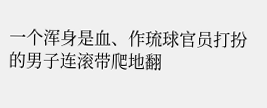一个浑身是血、作琉球官员打扮的男子连滚带爬地翻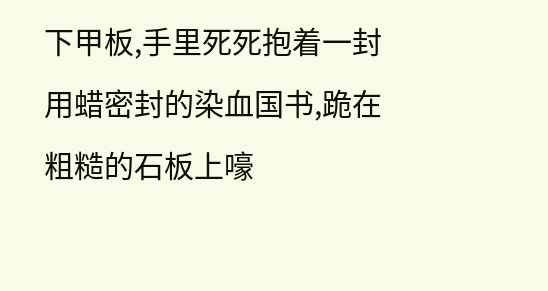下甲板,手里死死抱着一封用蜡密封的染血国书,跪在粗糙的石板上嚎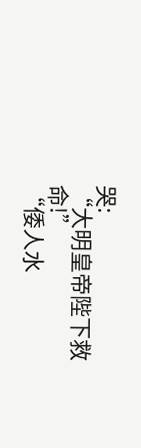哭:
“大明皇帝陛下救命!”
“倭人水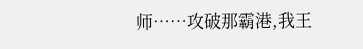师……攻破那霸港,我王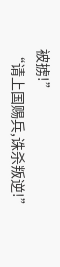被掳!”
“请上国赐兵,诛杀叛逆!”